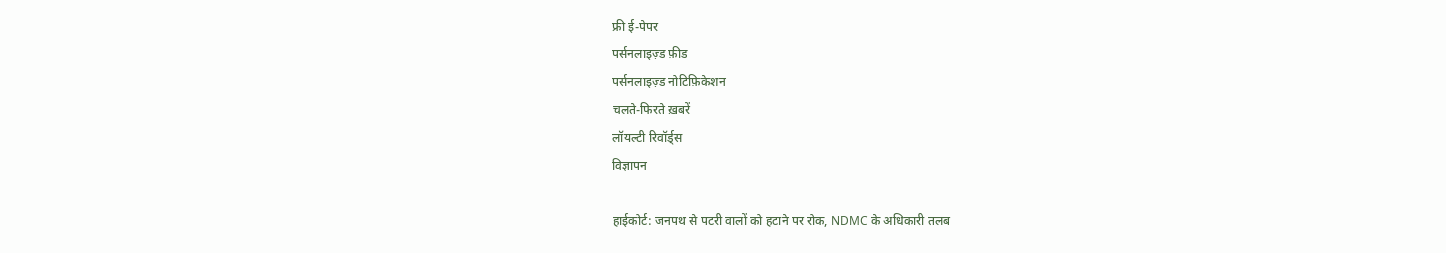फ्री ई-पेपर
पर्सनलाइज़्ड फ़ीड
पर्सनलाइज़्ड नोटिफ़िकेशन
चलते-फिरते ख़बरें
लॉयल्टी रिवॉर्ड्स
विज्ञापन

हाईकोर्ट: जनपथ से पटरी वालों को हटाने पर रोक, NDMC के अधिकारी तलब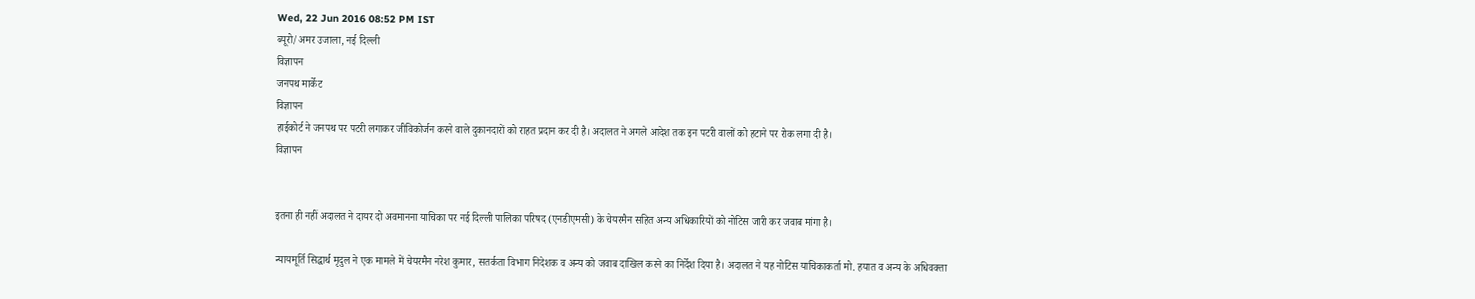Wed, 22 Jun 2016 08:52 PM IST
ब्यूरो/अमर उजाला, नई दिल्ली
विज्ञापन
जनपथ मार्केट
विज्ञापन
हाईकोर्ट ने जनपथ पर पटरी लगाकर जीविकोर्जन करने वाले दुकानदारों को राहत प्रदान कर दी है। अदालत ने अगले आदेश तक इन पटरी वालों को हटाने पर रोक लगा दी है।
विज्ञापन


इतना ही नहीं अदालत ने दायर दो अवमानना याचिका पर नई दिल्ली पालिका परिषद (एनडीएमसी) के चेयरमैन सहित अन्य अधिकारियों को नोटिस जारी कर जवाब मांगा है।

न्यायमूर्ति सिद्धार्थ मृदुल ने एक मामले में चेयरमैन नरेश कुमार, सतर्कता विभाग निदेशक व अन्य को जवाब दाखिल करने का निर्देश दिया है। अदालत ने यह नोटिस याचिकाकर्ता मो. हयात व अन्य के अधिवक्ता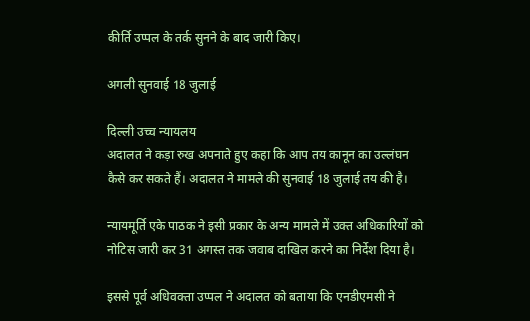कीर्ति उप्पल के तर्क सुनने के बाद जारी किए।

अगली सुनवाई 18 जुलाई

दिल्ली उच्च न्यायलय
अदालत ने कड़ा रुख अपनाते हुए कहा कि आप तय कानून का उल्लंघन कैसे कर सकते हैं। अदालत ने मामले की सुनवाई 18 जुलाई तय की है।

न्यायमूर्ति एके पाठक ने इसी प्रकार के अन्य मामले में उक्त अधिकारियों को नोटिस जारी कर 31 अगस्त तक जवाब दाखिल करने का निर्देश दिया है।

इससे पूर्व अधिवक्ता उप्पल ने अदालत को बताया कि एनडीएमसी ने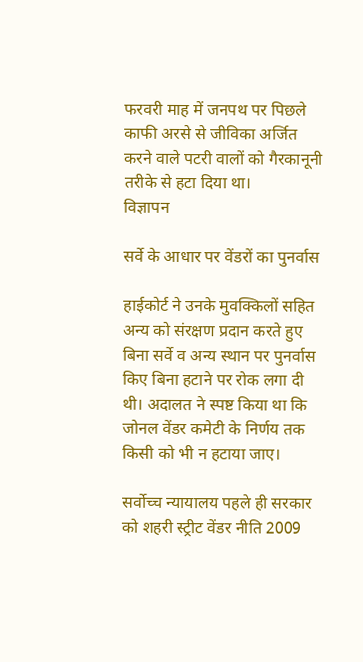फरवरी माह में जनपथ पर पिछले काफी अरसे से जीविका अर्जित करने वाले पटरी वालों को गैरकानूनी तरीके से हटा दिया था।
विज्ञापन

सर्वे के आधार पर वेंडरों का पुनर्वास

हाईकोर्ट ने उनके मुवक्किलों सहित अन्य को संरक्षण प्रदान करते हुए बिना सर्वे व अन्य स्थान पर पुनर्वास किए बिना हटाने पर रोक लगा दी थी। अदालत ने स्पष्ट किया था कि जोनल वेंडर कमेटी के निर्णय तक किसी को भी न हटाया जाए।

सर्वोच्च न्यायालय पहले ही सरकार को शहरी स्ट्रीट वेंडर नीति 2009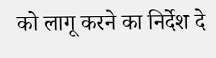को लागू करने का निर्देश दे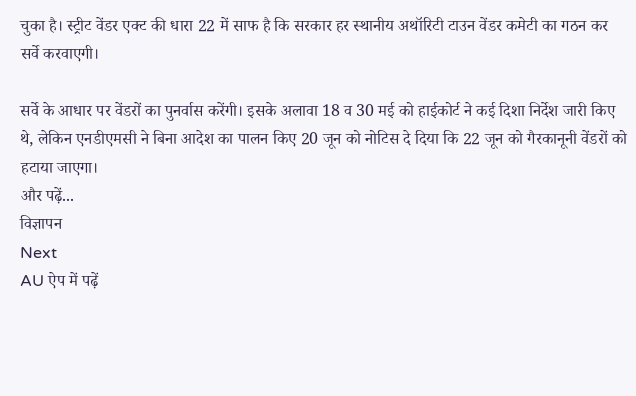चुका है। स्ट्रीट वेंडर एक्ट की धारा 22 में साफ है कि सरकार हर स्थानीय अथॉरिटी टाउन वेंडर कमेटी का गठन कर सर्वे करवाएगी।

सर्वे के आधार पर वेंडरों का पुनर्वास करेंगी। इसके अलावा 18 व 30 मई को हाईकोर्ट ने कई दिशा निर्देश जारी किए थे, लेकिन एनडीएमसी ने बिना आदेश का पालन किए 20 जून को नोटिस दे दिया कि 22 जून को गैरकानूनी वेंडरों को हटाया जाएगा।
और पढ़ें...
विज्ञापन
Next
AU ऐप में पढ़ें